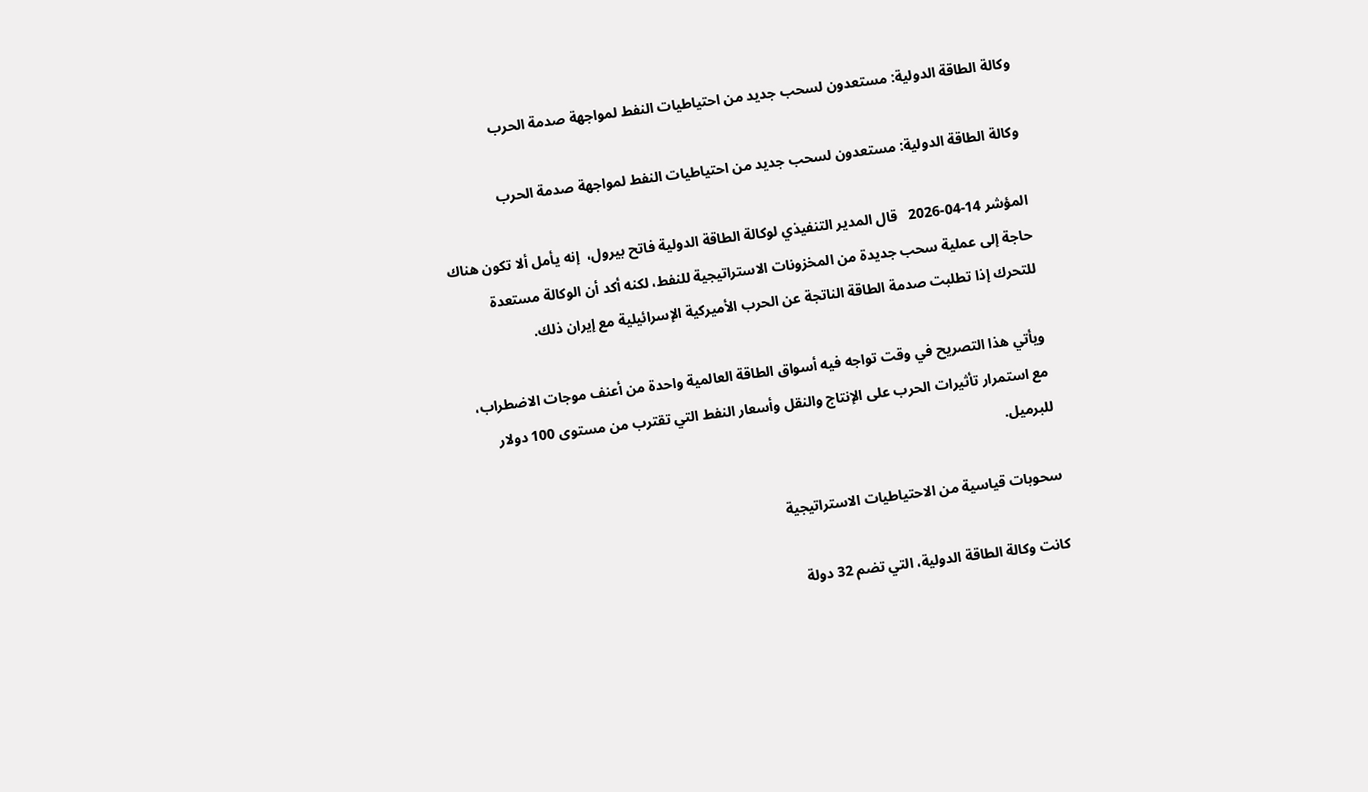وكالة الطاقة الدولية: مستعدون لسحب جديد من احتياطيات النفط لمواجهة صدمة الحرب

وكالة الطاقة الدولية: مستعدون لسحب جديد من احتياطيات النفط لمواجهة صدمة الحرب

المؤشر 14-04-2026   قال المدير التنفيذي لوكالة الطاقة الدولية فاتح بيرول،  إنه يأمل ألا تكون هناك حاجة إلى عملية سحب جديدة من المخزونات الاستراتيجية للنفط، لكنه أكد أن الوكالة مستعدة للتحرك إذا تطلبت صدمة الطاقة الناتجة عن الحرب الأميركية الإسرائيلية مع إيران ذلك.

ويأتي هذا التصريح في وقت تواجه فيه أسواق الطاقة العالمية واحدة من أعنف موجات الاضطراب، مع استمرار تأثيرات الحرب على الإنتاج والنقل وأسعار النفط التي تقترب من مستوى 100 دولار للبرميل.

سحوبات قياسية من الاحتياطيات الاستراتيجية

كانت وكالة الطاقة الدولية، التي تضم 32 دولة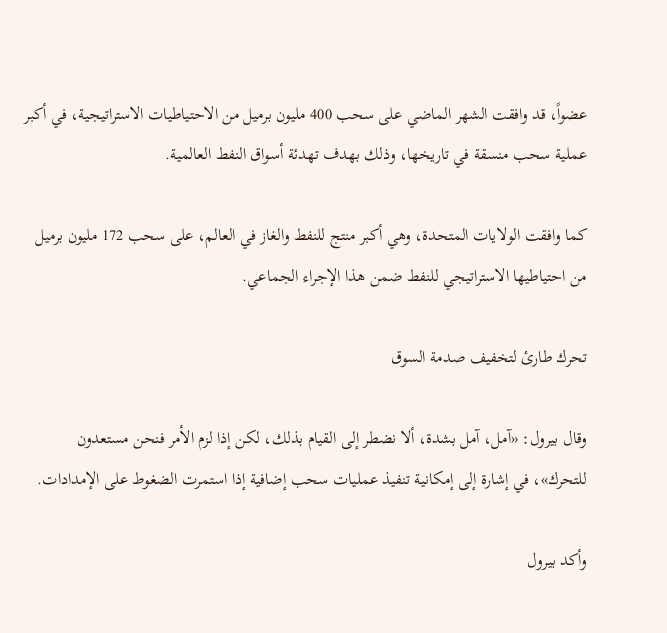عضواً، قد وافقت الشهر الماضي على سحب 400 مليون برميل من الاحتياطيات الاستراتيجية، في أكبر عملية سحب منسقة في تاريخها، وذلك بهدف تهدئة أسواق النفط العالمية.

كما وافقت الولايات المتحدة، وهي أكبر منتج للنفط والغاز في العالم، على سحب 172 مليون برميل من احتياطيها الاستراتيجي للنفط ضمن هذا الإجراء الجماعي.

تحرك طارئ لتخفيف صدمة السوق

وقال بيرول: «آمل، آمل بشدة، ألا نضطر إلى القيام بذلك، لكن إذا لزم الأمر فنحن مستعدون للتحرك»، في إشارة إلى إمكانية تنفيذ عمليات سحب إضافية إذا استمرت الضغوط على الإمدادات.

وأكد بيرول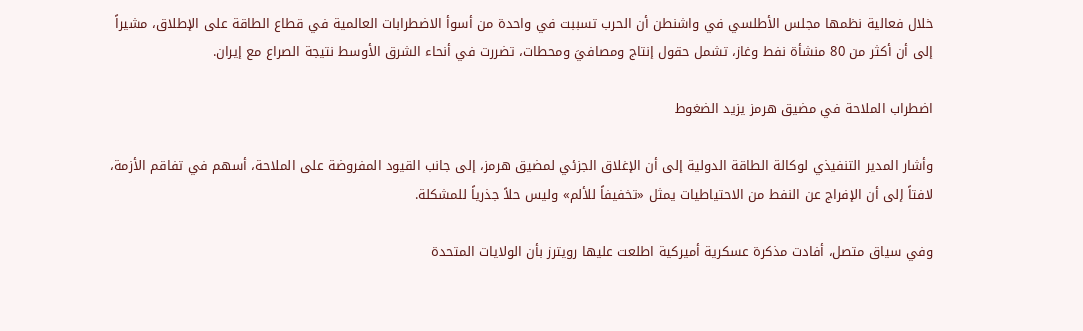خلال فعالية نظمها مجلس الأطلسي في واشنطن أن الحرب تسببت في واحدة من أسوأ الاضطرابات العالمية في قطاع الطاقة على الإطلاق، مشيراً إلى أن أكثر من 80 منشأة نفط وغاز، تشمل حقول إنتاج ومصافيَ ومحطات، تضررت في أنحاء الشرق الأوسط نتيجة الصراع مع إيران.

اضطراب الملاحة في مضيق هرمز يزيد الضغوط

وأشار المدير التنفيذي لوكالة الطاقة الدولية إلى أن الإغلاق الجزئي لمضيق هرمز، إلى جانب القيود المفروضة على الملاحة، أسهم في تفاقم الأزمة، لافتاً إلى أن الإفراج عن النفط من الاحتياطيات يمثل «تخفيفاً للألم» وليس حلاً جذرياً للمشكلة.

وفي سياق متصل، أفادت مذكرة عسكرية أميركية اطلعت عليها رويترز بأن الولايات المتحدة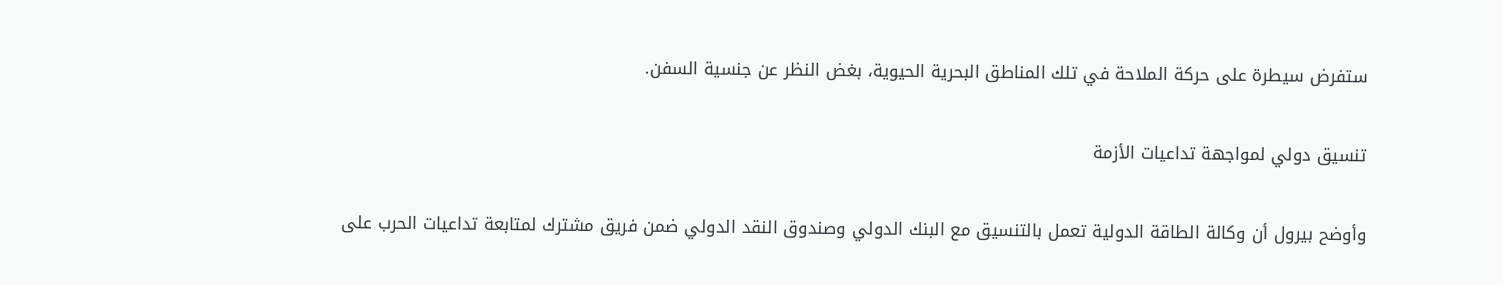ستفرض سيطرة على حركة الملاحة في تلك المناطق البحرية الحيوية، بغض النظر عن جنسية السفن.

تنسيق دولي لمواجهة تداعيات الأزمة

وأوضح بيرول أن وكالة الطاقة الدولية تعمل بالتنسيق مع البنك الدولي وصندوق النقد الدولي ضمن فريق مشترك لمتابعة تداعيات الحرب على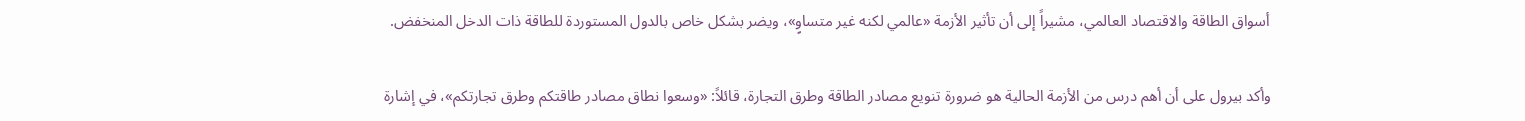أسواق الطاقة والاقتصاد العالمي، مشيراً إلى أن تأثير الأزمة «عالمي لكنه غير متساوٍ»، ويضر بشكل خاص بالدول المستوردة للطاقة ذات الدخل المنخفض.

وأكد بيرول على أن أهم درس من الأزمة الحالية هو ضرورة تنويع مصادر الطاقة وطرق التجارة، قائلاً: «وسعوا نطاق مصادر طاقتكم وطرق تجارتكم»، في إشارة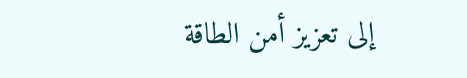إلى تعزيز أمن الطاقة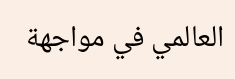العالمي في مواجهة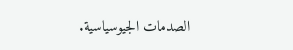الصدمات الجيوسياسية.